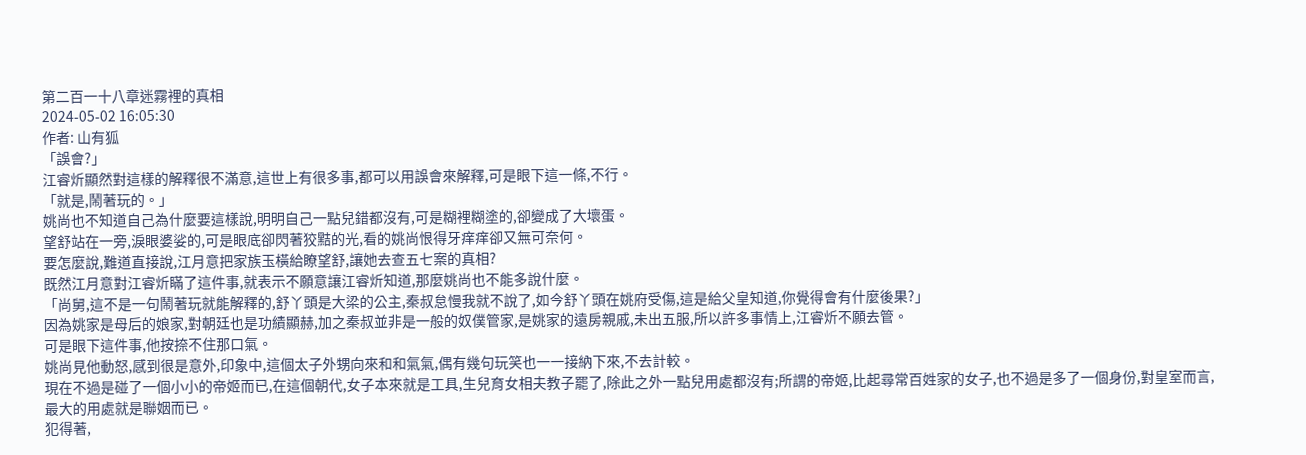第二百一十八章迷霧裡的真相
2024-05-02 16:05:30
作者: 山有狐
「誤會?」
江睿炘顯然對這樣的解釋很不滿意,這世上有很多事,都可以用誤會來解釋,可是眼下這一條,不行。
「就是,鬧著玩的。」
姚尚也不知道自己為什麼要這樣說,明明自己一點兒錯都沒有,可是糊裡糊塗的,卻變成了大壞蛋。
望舒站在一旁,淚眼婆娑的,可是眼底卻閃著狡黠的光,看的姚尚恨得牙痒痒卻又無可奈何。
要怎麼說,難道直接說,江月意把家族玉橫給瞭望舒,讓她去查五七案的真相?
既然江月意對江睿炘瞞了這件事,就表示不願意讓江睿炘知道,那麼姚尚也不能多說什麼。
「尚舅,這不是一句鬧著玩就能解釋的,舒丫頭是大梁的公主,秦叔怠慢我就不說了,如今舒丫頭在姚府受傷,這是給父皇知道,你覺得會有什麼後果?」
因為姚家是母后的娘家,對朝廷也是功績顯赫,加之秦叔並非是一般的奴僕管家,是姚家的遠房親戚,未出五服,所以許多事情上,江睿炘不願去管。
可是眼下這件事,他按捺不住那口氣。
姚尚見他動怒,感到很是意外,印象中,這個太子外甥向來和和氣氣,偶有幾句玩笑也一一接納下來,不去計較。
現在不過是碰了一個小小的帝姬而已,在這個朝代,女子本來就是工具,生兒育女相夫教子罷了,除此之外一點兒用處都沒有;所謂的帝姬,比起尋常百姓家的女子,也不過是多了一個身份,對皇室而言,最大的用處就是聯姻而已。
犯得著,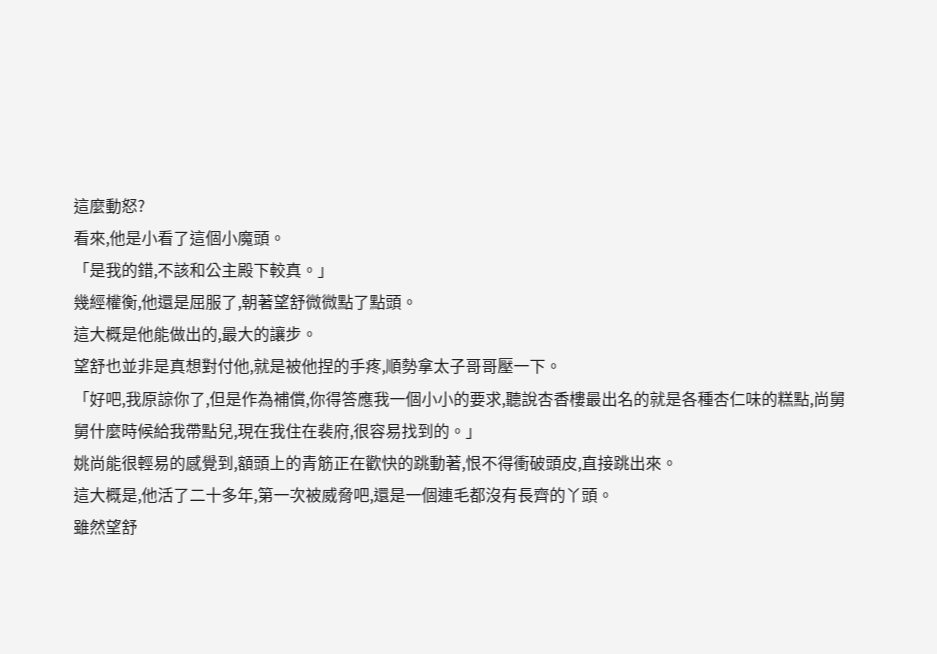這麼動怒?
看來,他是小看了這個小魔頭。
「是我的錯,不該和公主殿下較真。」
幾經權衡,他還是屈服了,朝著望舒微微點了點頭。
這大概是他能做出的,最大的讓步。
望舒也並非是真想對付他,就是被他捏的手疼,順勢拿太子哥哥壓一下。
「好吧,我原諒你了,但是作為補償,你得答應我一個小小的要求,聽說杏香樓最出名的就是各種杏仁味的糕點,尚舅舅什麼時候給我帶點兒,現在我住在裴府,很容易找到的。」
姚尚能很輕易的感覺到,額頭上的青筋正在歡快的跳動著,恨不得衝破頭皮,直接跳出來。
這大概是,他活了二十多年,第一次被威脅吧,還是一個連毛都沒有長齊的丫頭。
雖然望舒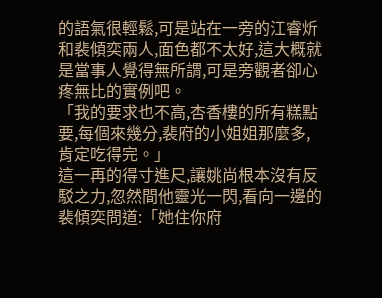的語氣很輕鬆,可是站在一旁的江睿炘和裴傾奕兩人,面色都不太好,這大概就是當事人覺得無所謂,可是旁觀者卻心疼無比的實例吧。
「我的要求也不高,杏香樓的所有糕點要,每個來幾分,裴府的小姐姐那麼多,肯定吃得完。」
這一再的得寸進尺,讓姚尚根本沒有反駁之力,忽然間他靈光一閃,看向一邊的裴傾奕問道:「她住你府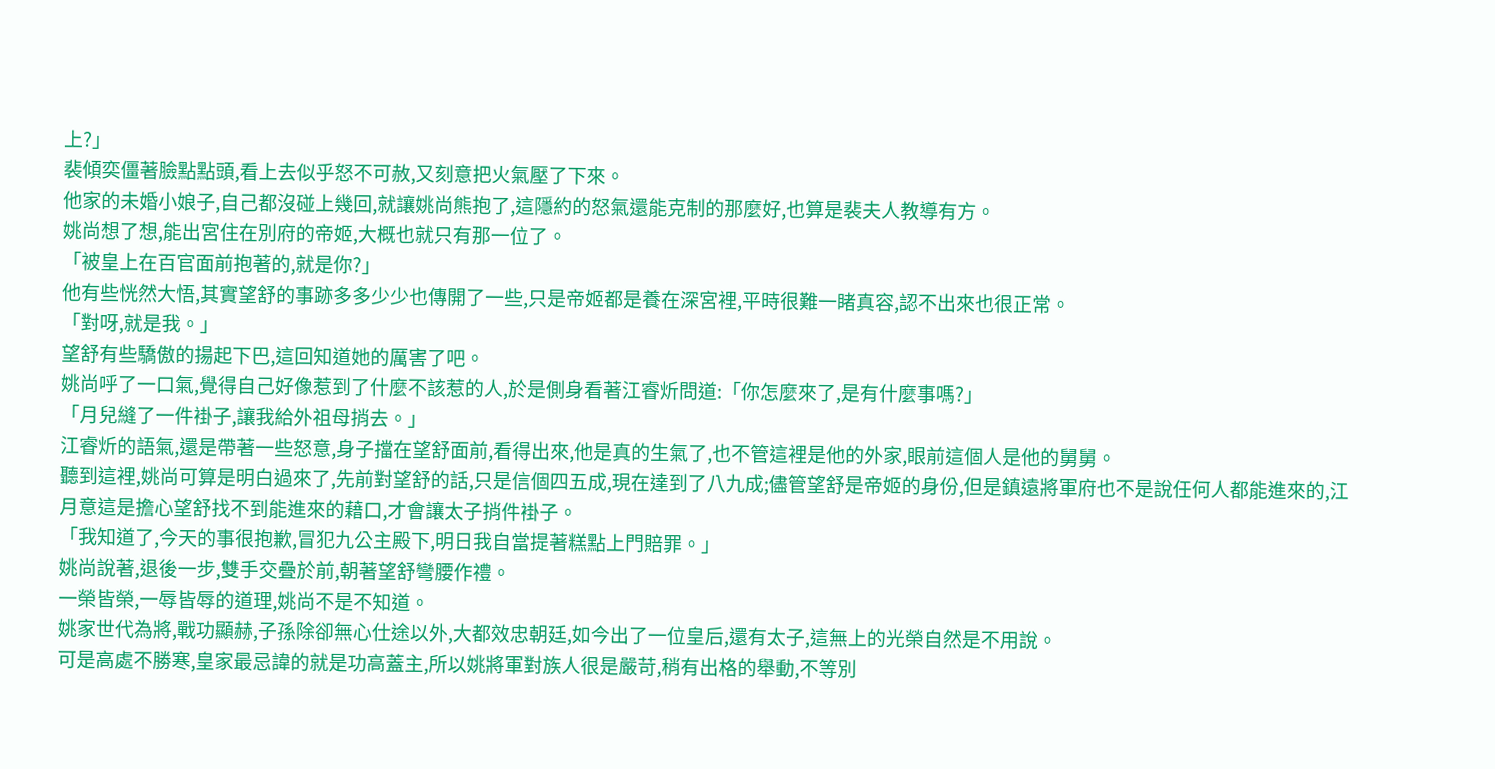上?」
裴傾奕僵著臉點點頭,看上去似乎怒不可赦,又刻意把火氣壓了下來。
他家的未婚小娘子,自己都沒碰上幾回,就讓姚尚熊抱了,這隱約的怒氣還能克制的那麼好,也算是裴夫人教導有方。
姚尚想了想,能出宮住在別府的帝姬,大概也就只有那一位了。
「被皇上在百官面前抱著的,就是你?」
他有些恍然大悟,其實望舒的事跡多多少少也傳開了一些,只是帝姬都是養在深宮裡,平時很難一睹真容,認不出來也很正常。
「對呀,就是我。」
望舒有些驕傲的揚起下巴,這回知道她的厲害了吧。
姚尚呼了一口氣,覺得自己好像惹到了什麼不該惹的人,於是側身看著江睿炘問道:「你怎麼來了,是有什麼事嗎?」
「月兒縫了一件褂子,讓我給外祖母捎去。」
江睿炘的語氣,還是帶著一些怒意,身子擋在望舒面前,看得出來,他是真的生氣了,也不管這裡是他的外家,眼前這個人是他的舅舅。
聽到這裡,姚尚可算是明白過來了,先前對望舒的話,只是信個四五成,現在達到了八九成;儘管望舒是帝姬的身份,但是鎮遠將軍府也不是說任何人都能進來的,江月意這是擔心望舒找不到能進來的藉口,才會讓太子捎件褂子。
「我知道了,今天的事很抱歉,冒犯九公主殿下,明日我自當提著糕點上門賠罪。」
姚尚說著,退後一步,雙手交疊於前,朝著望舒彎腰作禮。
一榮皆榮,一辱皆辱的道理,姚尚不是不知道。
姚家世代為將,戰功顯赫,子孫除卻無心仕途以外,大都效忠朝廷,如今出了一位皇后,還有太子,這無上的光榮自然是不用說。
可是高處不勝寒,皇家最忌諱的就是功高蓋主,所以姚將軍對族人很是嚴苛,稍有出格的舉動,不等別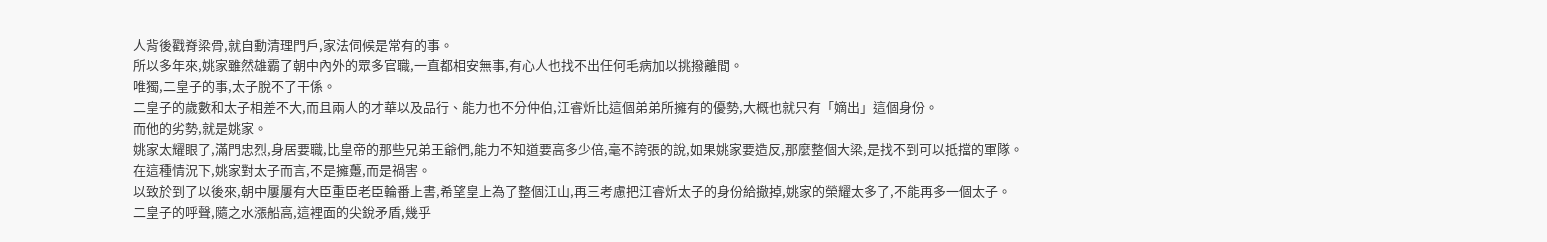人背後戳脊梁骨,就自動清理門戶,家法伺候是常有的事。
所以多年來,姚家雖然雄霸了朝中內外的眾多官職,一直都相安無事,有心人也找不出任何毛病加以挑撥離間。
唯獨,二皇子的事,太子脫不了干係。
二皇子的歲數和太子相差不大,而且兩人的才華以及品行、能力也不分仲伯,江睿炘比這個弟弟所擁有的優勢,大概也就只有「嫡出」這個身份。
而他的劣勢,就是姚家。
姚家太耀眼了,滿門忠烈,身居要職,比皇帝的那些兄弟王爺們,能力不知道要高多少倍,毫不誇張的說,如果姚家要造反,那麼整個大梁,是找不到可以抵擋的軍隊。
在這種情況下,姚家對太子而言,不是擁躉,而是禍害。
以致於到了以後來,朝中屢屢有大臣重臣老臣輪番上書,希望皇上為了整個江山,再三考慮把江睿炘太子的身份給撤掉,姚家的榮耀太多了,不能再多一個太子。
二皇子的呼聲,隨之水漲船高,這裡面的尖銳矛盾,幾乎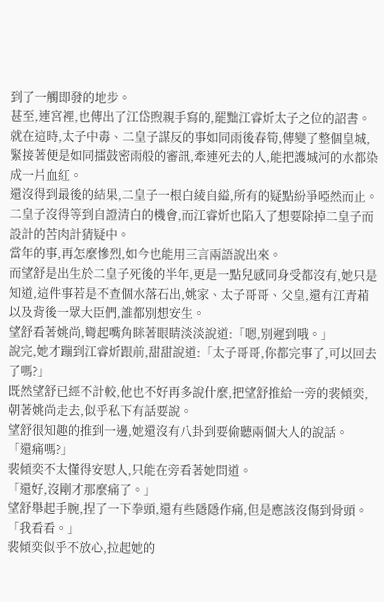到了一觸即發的地步。
甚至,連宮裡,也傳出了江岱煦親手寫的,罷黜江睿炘太子之位的詔書。
就在這時,太子中毒、二皇子謀反的事如同雨後春筍,傳變了整個皇城,緊接著便是如同擂鼓密雨般的審訊,牽連死去的人,能把護城河的水都染成一片血紅。
還沒得到最後的結果,二皇子一根白綾自縊,所有的疑點紛爭啞然而止。
二皇子沒得等到自證清白的機會,而江睿炘也陷入了想要除掉二皇子而設計的苦肉計猜疑中。
當年的事,再怎麼慘烈,如今也能用三言兩語說出來。
而望舒是出生於二皇子死後的半年,更是一點兒感同身受都沒有,她只是知道,這件事若是不查個水落石出,姚家、太子哥哥、父皇,還有江青葙以及背後一眾大臣們,誰都別想安生。
望舒看著姚尚,彎起嘴角眯著眼睛淡淡說道:「嗯,別遲到哦。」
說完,她才蹦到江睿炘跟前,甜甜說道:「太子哥哥,你都完事了,可以回去了嗎?」
既然望舒已經不計較,他也不好再多說什麼,把望舒推給一旁的裴傾奕,朝著姚尚走去,似乎私下有話要說。
望舒很知趣的推到一邊,她還沒有八卦到要偷聽兩個大人的說話。
「還痛嗎?」
裴傾奕不太懂得安慰人,只能在旁看著她問道。
「還好,沒剛才那麼痛了。」
望舒舉起手腕,捏了一下拳頭,還有些隱隱作痛,但是應該沒傷到骨頭。
「我看看。」
裴傾奕似乎不放心,拉起她的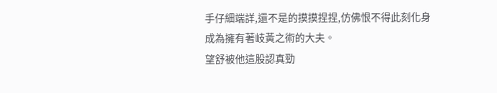手仔細端詳,還不是的摸摸捏捏,仿佛恨不得此刻化身成為擁有著岐黃之術的大夫。
望舒被他這股認真勁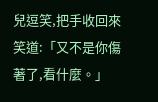兒逗笑,把手收回來笑道:「又不是你傷著了,看什麼。」